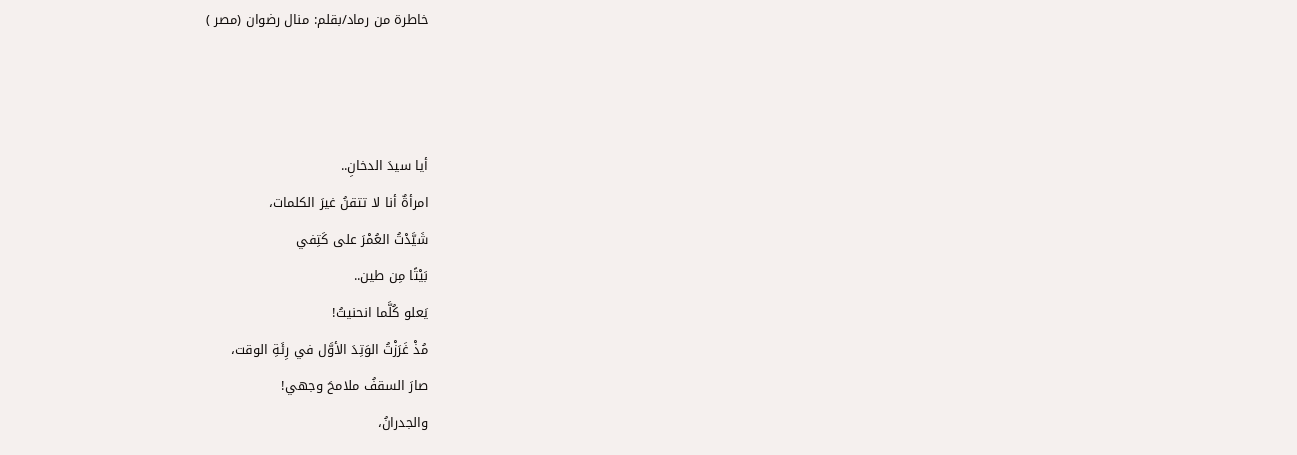خاطرة من رماد/بقلم: منال رضوان (مصر )



أيا سيدَ الدخانِ..
امرأةٌ أنا لا تتقنُ غيرَ الكلمات،
شَيَّدْتُ العُمْرَ على كَتِفي
بَيْتًا مِن طين..
يَعلو كُلَّما انحنيتُ!
مُذْ غَرَزْتُ الوَتِدَ الأوَّل في رِئَةِ الوقت،
صارَ السقفُ ملامحَ وجهي!
والجدرانُ،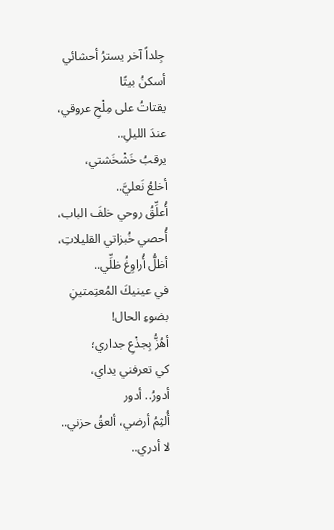جِلداً آخر يسترُ أحشائي
أسكنُ بيتًا
يقتاتُ على مِلْحِ عروقي،
عندَ الليلِ..
يرقبُ خَشْخَشتي،
أخلعُ نَعليَّ..
أُعلِّقُ روحي خلفَ الباب،
أُحصي خُبزاتي القليلاتِ،
أظلُّ أُراوِغُ ظلِّي..
في عينيكَ المُعتِمتينِ
بضوءِ الحال!
أهُزُّ بِجذْعِ جداري؛
كي تعرفني يداي،
أدورُ.. أدور
أُلثِمُ أرضي، ألعقُ حزني..
لا أدري..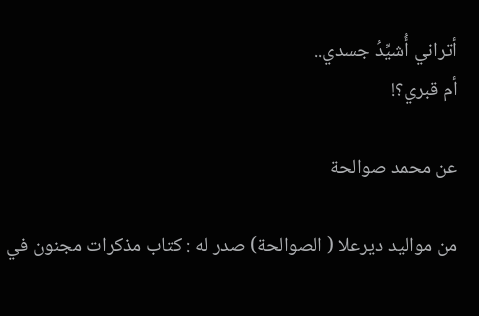أتراني أُشيِّدُ جسدي..
أم قبري؟!

عن محمد صوالحة

من مواليد ديرعلا ( الصوالحة) صدر له : كتاب مذكرات مجنون في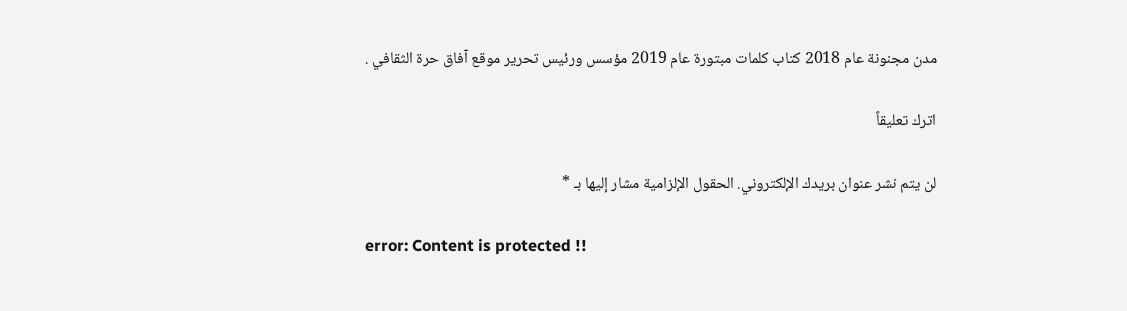مدن مجنونة عام 2018 كتاب كلمات مبتورة عام 2019 مؤسس ورئيس تحرير موقع آفاق حرة الثقافي .

اترك تعليقاً

لن يتم نشر عنوان بريدك الإلكتروني. الحقول الإلزامية مشار إليها بـ *

error: Content is protected !!